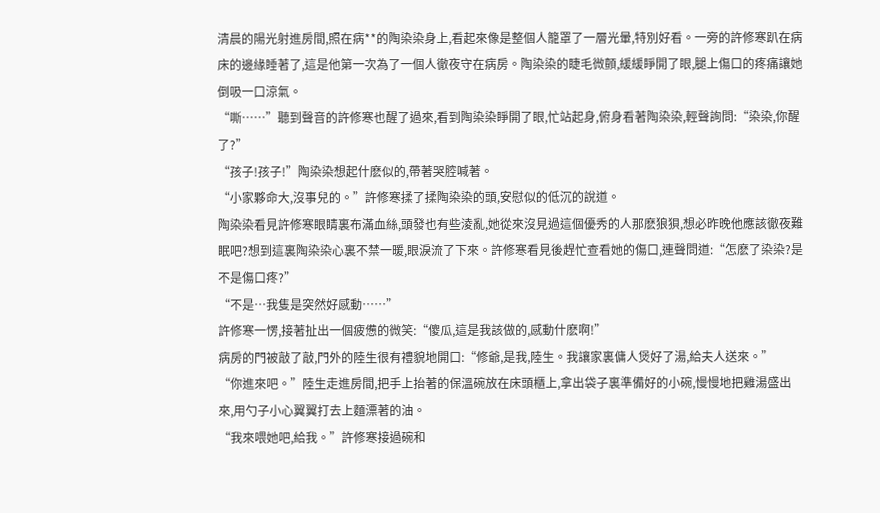清晨的陽光射進房間,照在病**的陶染染身上,看起來像是整個人籠罩了一層光暈,特別好看。一旁的許修寒趴在病床的邊緣睡著了,這是他第一次為了一個人徹夜守在病房。陶染染的睫毛微顫,緩緩睜開了眼,腿上傷口的疼痛讓她倒吸一口涼氣。
“嘶……”聽到聲音的許修寒也醒了過來,看到陶染染睜開了眼,忙站起身,俯身看著陶染染,輕聲詢問:“染染,你醒了?”
“孩子!孩子!”陶染染想起什麽似的,帶著哭腔喊著。
“小家夥命大,沒事兒的。”許修寒揉了揉陶染染的頭,安慰似的低沉的說道。
陶染染看見許修寒眼睛裏布滿血絲,頭發也有些淩亂,她從來沒見過這個優秀的人那麽狼狽,想必昨晚他應該徹夜難眠吧?想到這裏陶染染心裏不禁一暖,眼淚流了下來。許修寒看見後趕忙查看她的傷口,連聲問道:“怎麽了染染?是不是傷口疼?”
“不是…我隻是突然好感動……”
許修寒一愣,接著扯出一個疲憊的微笑:“傻瓜,這是我該做的,感動什麽啊!”
病房的門被敲了敲,門外的陸生很有禮貌地開口:“修爺,是我,陸生。我讓家裏傭人煲好了湯,給夫人送來。”
“你進來吧。”陸生走進房間,把手上抬著的保溫碗放在床頭櫃上,拿出袋子裏準備好的小碗,慢慢地把雞湯盛出來,用勺子小心翼翼打去上麵漂著的油。
“我來喂她吧,給我。”許修寒接過碗和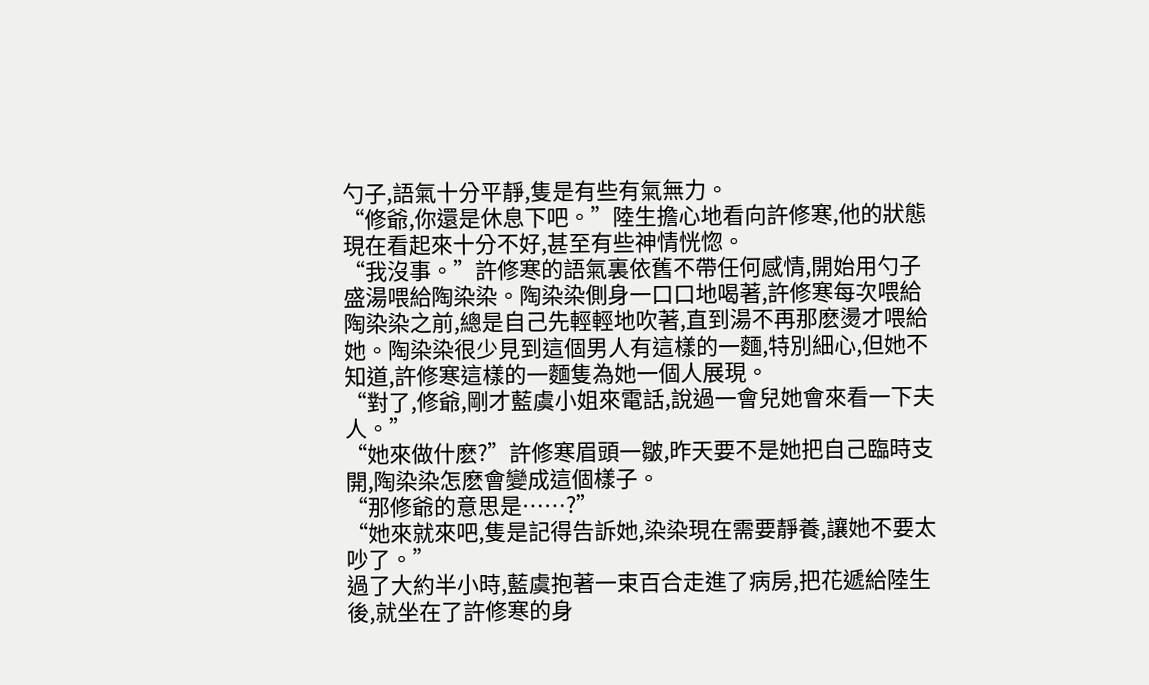勺子,語氣十分平靜,隻是有些有氣無力。
“修爺,你還是休息下吧。”陸生擔心地看向許修寒,他的狀態現在看起來十分不好,甚至有些神情恍惚。
“我沒事。”許修寒的語氣裏依舊不帶任何感情,開始用勺子盛湯喂給陶染染。陶染染側身一口口地喝著,許修寒每次喂給陶染染之前,總是自己先輕輕地吹著,直到湯不再那麽燙才喂給她。陶染染很少見到這個男人有這樣的一麵,特別細心,但她不知道,許修寒這樣的一麵隻為她一個人展現。
“對了,修爺,剛才藍虞小姐來電話,說過一會兒她會來看一下夫人。”
“她來做什麽?”許修寒眉頭一皺,昨天要不是她把自己臨時支開,陶染染怎麽會變成這個樣子。
“那修爺的意思是……?”
“她來就來吧,隻是記得告訴她,染染現在需要靜養,讓她不要太吵了。”
過了大約半小時,藍虞抱著一束百合走進了病房,把花遞給陸生後,就坐在了許修寒的身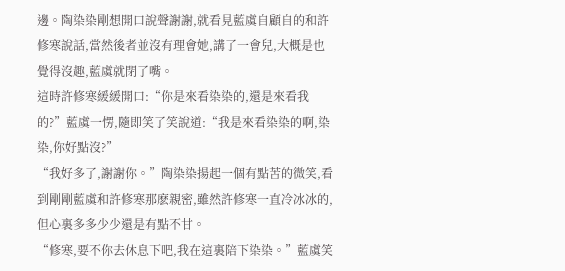邊。陶染染剛想開口說聲謝謝,就看見藍虞自顧自的和許修寒說話,當然後者並沒有理會她,講了一會兒,大概是也覺得沒趣,藍虞就閉了嘴。
這時許修寒緩緩開口:“你是來看染染的,還是來看我的?”藍虞一愣,隨即笑了笑說道:“我是來看染染的啊,染染,你好點沒?”
“我好多了,謝謝你。”陶染染揚起一個有點苦的微笑,看到剛剛藍虞和許修寒那麽親密,雖然許修寒一直冷冰冰的,但心裏多多少少還是有點不甘。
“修寒,要不你去休息下吧,我在這裏陪下染染。”藍虞笑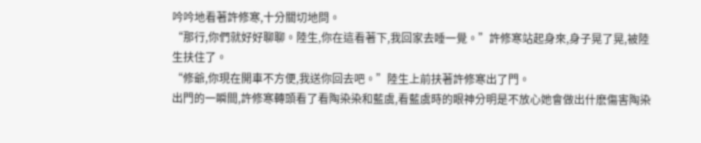吟吟地看著許修寒,十分關切地問。
“那行,你們就好好聊聊。陸生,你在這看著下,我回家去睡一覺。”許修寒站起身來,身子晃了晃,被陸生扶住了。
“修爺,你現在開車不方便,我送你回去吧。”陸生上前扶著許修寒出了門。
出門的一瞬間,許修寒轉頭看了看陶染染和藍虞,看藍虞時的眼神分明是不放心她會做出什麽傷害陶染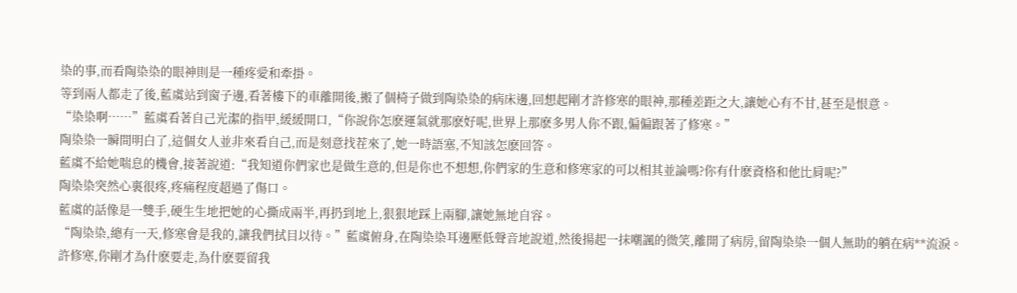染的事,而看陶染染的眼神則是一種疼愛和牽掛。
等到兩人都走了後,藍虞站到窗子邊,看著樓下的車離開後,搬了個椅子做到陶染染的病床邊,回想起剛才許修寒的眼神,那種差距之大,讓她心有不甘,甚至是恨意。
“染染啊……”藍虞看著自己光潔的指甲,緩緩開口,“你說你怎麽運氣就那麽好呢,世界上那麽多男人你不跟,偏偏跟著了修寒。”
陶染染一瞬間明白了,這個女人並非來看自己,而是刻意找茬來了,她一時語塞,不知該怎麽回答。
藍虞不給她喘息的機會,接著說道:“我知道你們家也是做生意的,但是你也不想想,你們家的生意和修寒家的可以相其並論嗎?你有什麽資格和他比肩呢?”
陶染染突然心裏很疼,疼痛程度超過了傷口。
藍虞的話像是一雙手,硬生生地把她的心撕成兩半,再扔到地上,狠狠地踩上兩腳,讓她無地自容。
“陶染染,總有一天,修寒會是我的,讓我們拭目以待。”藍虞俯身,在陶染染耳邊壓低聲音地說道,然後揚起一抹嘲諷的微笑,離開了病房,留陶染染一個人無助的躺在病**流淚。
許修寒,你剛才為什麽要走,為什麽要留我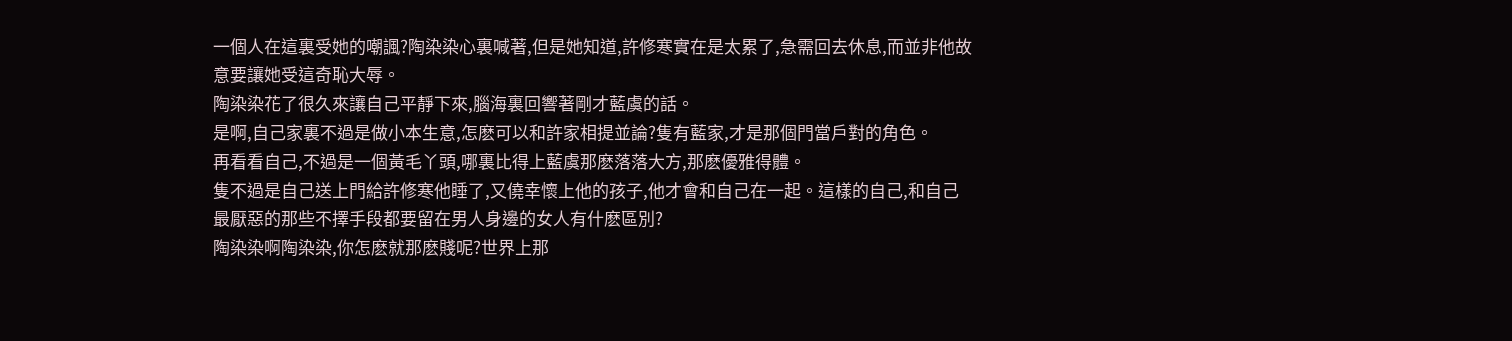一個人在這裏受她的嘲諷?陶染染心裏喊著,但是她知道,許修寒實在是太累了,急需回去休息,而並非他故意要讓她受這奇恥大辱。
陶染染花了很久來讓自己平靜下來,腦海裏回響著剛才藍虞的話。
是啊,自己家裏不過是做小本生意,怎麽可以和許家相提並論?隻有藍家,才是那個門當戶對的角色。
再看看自己,不過是一個黃毛丫頭,哪裏比得上藍虞那麽落落大方,那麽優雅得體。
隻不過是自己送上門給許修寒他睡了,又僥幸懷上他的孩子,他才會和自己在一起。這樣的自己,和自己最厭惡的那些不擇手段都要留在男人身邊的女人有什麽區別?
陶染染啊陶染染,你怎麽就那麽賤呢?世界上那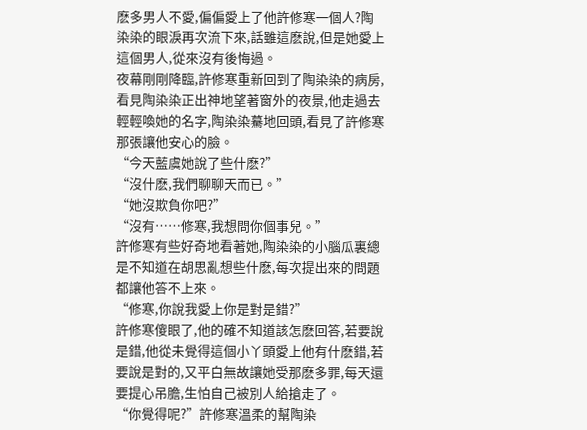麽多男人不愛,偏偏愛上了他許修寒一個人?陶染染的眼淚再次流下來,話雖這麽說,但是她愛上這個男人,從來沒有後悔過。
夜幕剛剛降臨,許修寒重新回到了陶染染的病房,看見陶染染正出神地望著窗外的夜景,他走過去輕輕喚她的名字,陶染染驀地回頭,看見了許修寒那張讓他安心的臉。
“今天藍虞她說了些什麽?”
“沒什麽,我們聊聊天而已。”
“她沒欺負你吧?”
“沒有……修寒,我想問你個事兒。”
許修寒有些好奇地看著她,陶染染的小腦瓜裏總是不知道在胡思亂想些什麽,每次提出來的問題都讓他答不上來。
“修寒,你說我愛上你是對是錯?”
許修寒傻眼了,他的確不知道該怎麽回答,若要說是錯,他從未覺得這個小丫頭愛上他有什麽錯,若要說是對的,又平白無故讓她受那麽多罪,每天還要提心吊膽,生怕自己被別人給搶走了。
“你覺得呢?”許修寒溫柔的幫陶染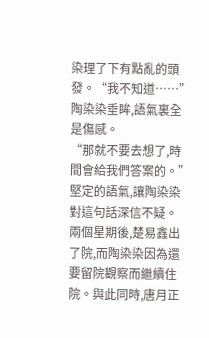染理了下有點亂的頭發。“我不知道……”陶染染垂眸,語氣裏全是傷感。
“那就不要去想了,時間會給我們答案的。”堅定的語氣,讓陶染染對這句話深信不疑。
兩個星期後,楚易鑫出了院,而陶染染因為還要留院觀察而繼續住院。與此同時,唐月正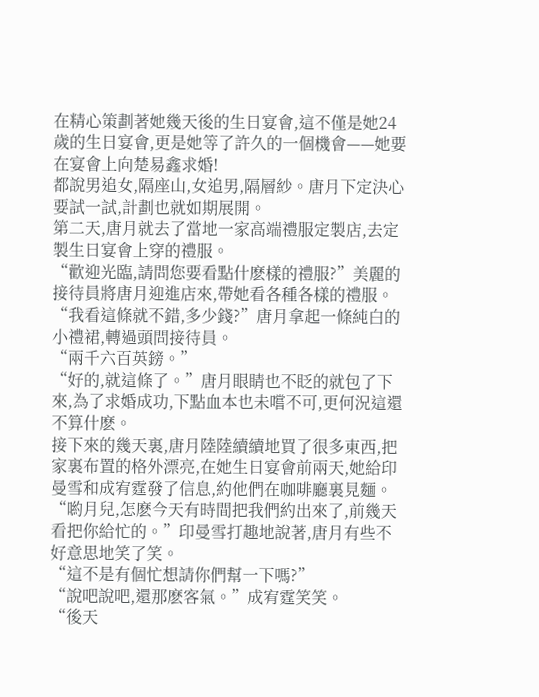在精心策劃著她幾天後的生日宴會,這不僅是她24歲的生日宴會,更是她等了許久的一個機會——她要在宴會上向楚易鑫求婚!
都說男追女,隔座山,女追男,隔層紗。唐月下定決心要試一試,計劃也就如期展開。
第二天,唐月就去了當地一家高端禮服定製店,去定製生日宴會上穿的禮服。
“歡迎光臨,請問您要看點什麽樣的禮服?”美麗的接待員將唐月迎進店來,帶她看各種各樣的禮服。
“我看這條就不錯,多少錢?”唐月拿起一條純白的小禮裙,轉過頭問接待員。
“兩千六百英鎊。”
“好的,就這條了。”唐月眼睛也不眨的就包了下來,為了求婚成功,下點血本也未嚐不可,更何況這還不算什麽。
接下來的幾天裏,唐月陸陸續續地買了很多東西,把家裏布置的格外漂亮,在她生日宴會前兩天,她給印曼雪和成宥霆發了信息,約他們在咖啡廳裏見麵。
“喲月兒,怎麽今天有時間把我們約出來了,前幾天看把你給忙的。”印曼雪打趣地說著,唐月有些不好意思地笑了笑。
“這不是有個忙想請你們幫一下嗎?”
“說吧說吧,還那麽客氣。”成宥霆笑笑。
“後天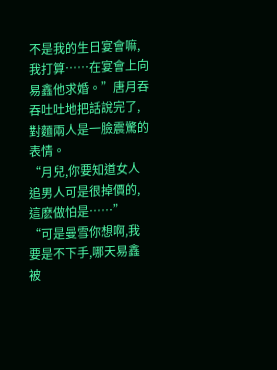不是我的生日宴會嘛,我打算……在宴會上向易鑫他求婚。”唐月吞吞吐吐地把話說完了,對麵兩人是一臉震驚的表情。
“月兒,你要知道女人追男人可是很掉價的,這麽做怕是……”
“可是曼雪你想啊,我要是不下手,哪天易鑫被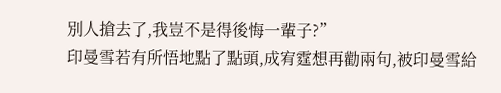別人搶去了,我豈不是得後悔一輩子?”
印曼雪若有所悟地點了點頭,成宥霆想再勸兩句,被印曼雪給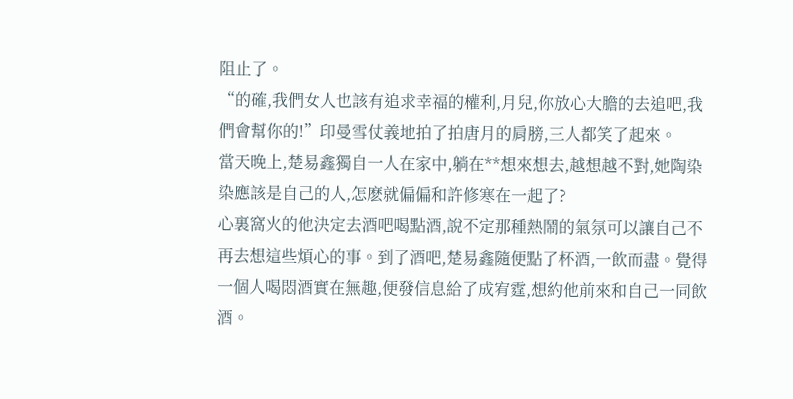阻止了。
“的確,我們女人也該有追求幸福的權利,月兒,你放心大膽的去追吧,我們會幫你的!”印曼雪仗義地拍了拍唐月的肩膀,三人都笑了起來。
當天晚上,楚易鑫獨自一人在家中,躺在**想來想去,越想越不對,她陶染染應該是自己的人,怎麽就偏偏和許修寒在一起了?
心裏窩火的他決定去酒吧喝點酒,說不定那種熱鬧的氣氛可以讓自己不再去想這些煩心的事。到了酒吧,楚易鑫隨便點了杯酒,一飲而盡。覺得一個人喝悶酒實在無趣,便發信息給了成宥霆,想約他前來和自己一同飲酒。